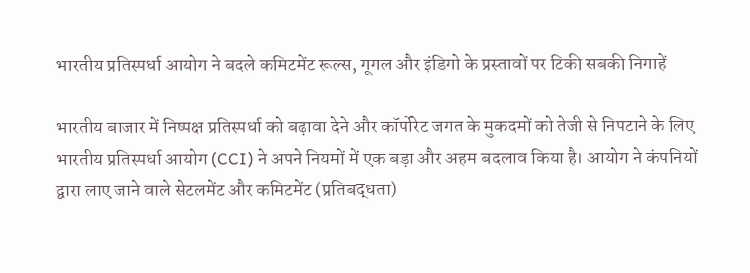भारतीय प्रतिस्पर्धा आयोग ने बदले कमिटमेंट रूल्स, गूगल और इंडिगो के प्रस्तावों पर टिकी सबकी निगाहें

भारतीय बाजार में निष्पक्ष प्रतिस्पर्धा को बढ़ावा देने और कॉर्पोरेट जगत के मुकदमों को तेजी से निपटाने के लिए भारतीय प्रतिस्पर्धा आयोग (CCI) ने अपने नियमों में एक बड़ा और अहम बदलाव किया है। आयोग ने कंपनियों द्वारा लाए जाने वाले सेटलमेंट और कमिटमेंट (प्रतिबद्धता)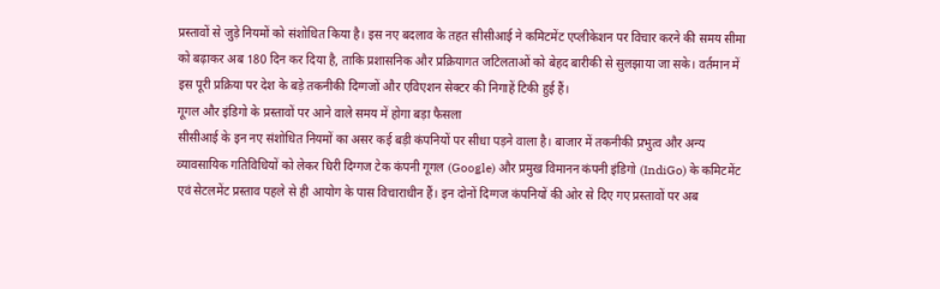प्रस्तावों से जुड़े नियमों को संशोधित किया है। इस नए बदलाव के तहत सीसीआई ने कमिटमेंट एप्लीकेशन पर विचार करने की समय सीमा को बढ़ाकर अब 180 दिन कर दिया है, ताकि प्रशासनिक और प्रक्रियागत जटिलताओं को बेहद बारीकी से सुलझाया जा सके। वर्तमान में इस पूरी प्रक्रिया पर देश के बड़े तकनीकी दिग्गजों और एविएशन सेक्टर की निगाहें टिकी हुई हैं।
गूगल और इंडिगो के प्रस्तावों पर आने वाले समय में होगा बड़ा फैसला
सीसीआई के इन नए संशोधित नियमों का असर कई बड़ी कंपनियों पर सीधा पड़ने वाला है। बाजार में तकनीकी प्रभुत्व और अन्य व्यावसायिक गतिविधियों को लेकर घिरी दिग्गज टेक कंपनी गूगल (Google) और प्रमुख विमानन कंपनी इंडिगो (IndiGo) के कमिटमेंट एवं सेटलमेंट प्रस्ताव पहले से ही आयोग के पास विचाराधीन हैं। इन दोनों दिग्गज कंपनियों की ओर से दिए गए प्रस्तावों पर अब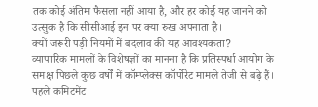तक कोई अंतिम फैसला नहीं आया है, और हर कोई यह जानने को उत्सुक है कि सीसीआई इन पर क्या रुख अपनाता है।
क्यों जरूरी पड़ी नियमों में बदलाव की यह आवश्यकता?
व्यापारिक मामलों के विशेषज्ञों का मानना है कि प्रतिस्पर्धा आयोग के समक्ष पिछले कुछ वर्षों में कॉम्प्लेक्स कॉर्पोरेट मामले तेजी से बढ़े हैं। पहले कमिटमेंट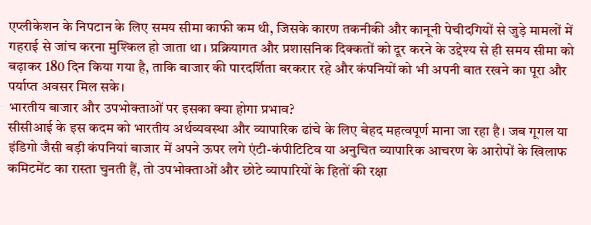एप्लीकेशन के निपटान के लिए समय सीमा काफी कम थी, जिसके कारण तकनीकी और कानूनी पेचीदगियों से जुड़े मामलों में गहराई से जांच करना मुश्किल हो जाता था। प्रक्रियागत और प्रशासनिक दिक्कतों को दूर करने के उद्देश्य से ही समय सीमा को बढ़ाकर 180 दिन किया गया है, ताकि बाजार की पारदर्शिता बरकरार रहे और कंपनियों को भी अपनी बात रखने का पूरा और पर्याप्त अवसर मिल सके।
भारतीय बाजार और उपभोक्ताओं पर इसका क्या होगा प्रभाव?
सीसीआई के इस कदम को भारतीय अर्थव्यवस्था और व्यापारिक ढांचे के लिए बेहद महत्वपूर्ण माना जा रहा है। जब गूगल या इंडिगो जैसी बड़ी कंपनियां बाजार में अपने ऊपर लगे एंटी-कंपीटिटिव या अनुचित व्यापारिक आचरण के आरोपों के खिलाफ कमिटमेंट का रास्ता चुनती हैं, तो उपभोक्ताओं और छोटे व्यापारियों के हितों की रक्षा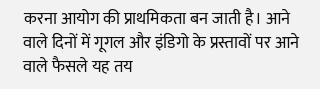करना आयोग की प्राथमिकता बन जाती है। आने वाले दिनों में गूगल और इंडिगो के प्रस्तावों पर आने वाले फैसले यह तय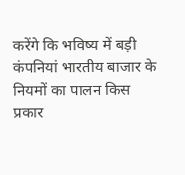करेंगे कि भविष्य में बड़ी कंपनियां भारतीय बाजार के नियमों का पालन किस प्रकार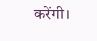करेंगी।